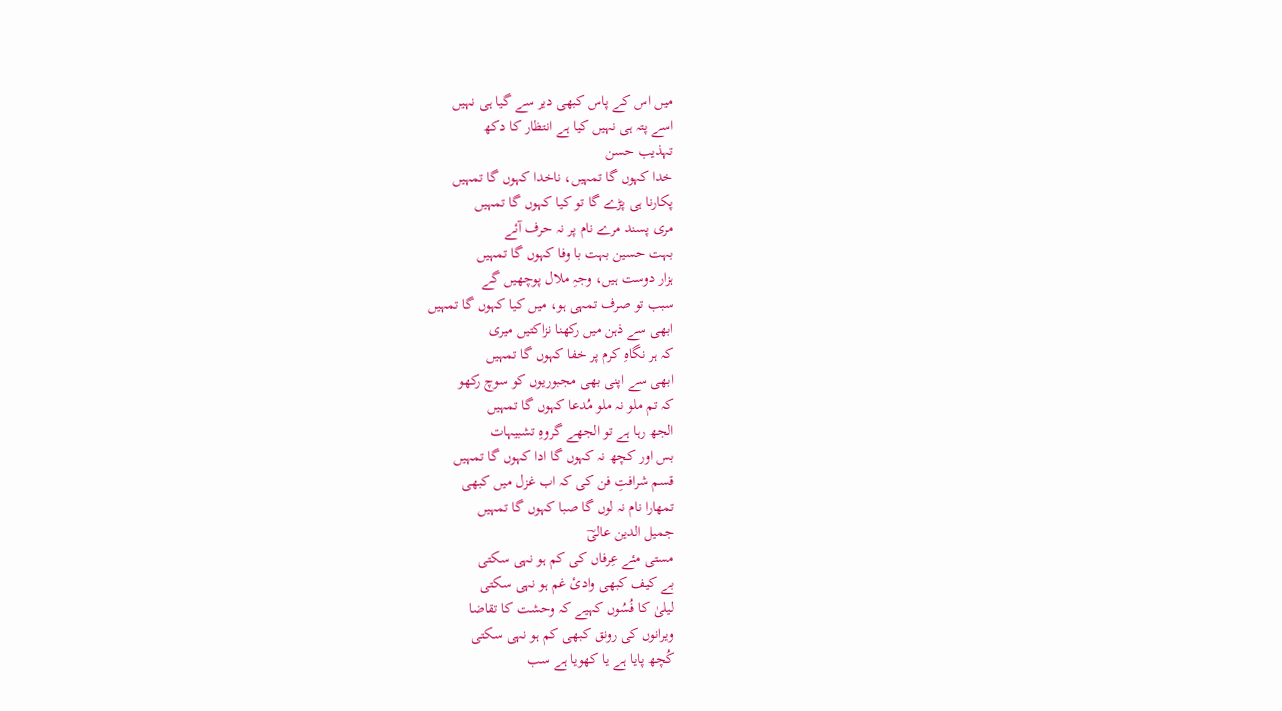میں اس کے پاس کبھی دیر سے گیا ہی نہیں
اسے پتہ ہی نہیں کیا ہے انتظار کا دکھ
تہذیب حسن
خدا کہوں گا تمہیں، ناخدا کہوں گا تمہیں
پکارنا ہی پڑے گا تو کیا کہوں گا تمہیں
مری پسند مرے نام پر نہ حرف آئے
بہت حسین بہت با وفا کہوں گا تمہیں
ہزار دوست ہیں، وجہِ ملال پوچھیں گے
سبب تو صرف تمہی ہو، میں کیا کہوں گا تمہیں
ابھی سے ذہن میں رکھنا نزاکتیں میری
کہ ہر نگاہِ کرم پر خفا کہوں گا تمہیں
ابھی سے اپنی بھی مجبوریوں کو سوچ رکھو
کہ تم ملو نہ ملو مُدعا کہوں گا تمہیں
الجھ رہا ہے تو الجھے گروہِ تشبیہات
بس اور کچھ نہ کہوں گا ادا کہوں گا تمہیں
قسم شرافتِ فن کی کہ اب غزل میں کبھی
تمھارا نام نہ لوں گا صبا کہوں گا تمہیں
جمیل الدین عالیؔ
مستی مئے عِرفاں کی کم ہو نہی سکتی
بے کیف کبھی وادئ غم ہو نہی سکتی
لیلیٰ کا فُسُوں کہیے کہ وحشت کا تقاضا
ویرانوں کی رونق کبھی کم ہو نہی سکتی
کُچھ پایا ہے یا کھویا ہے سب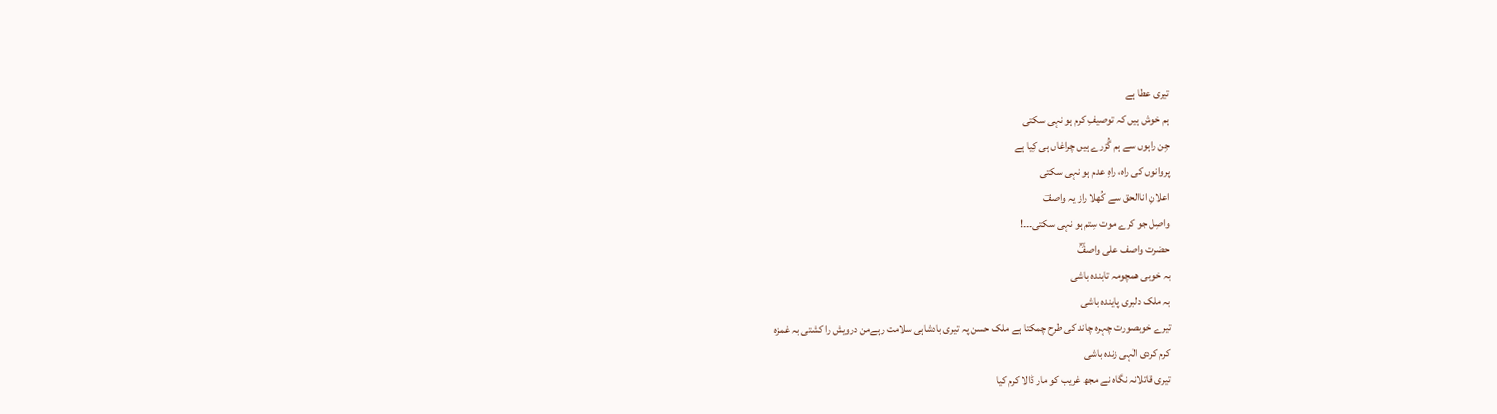تیری عطا ہے
ہم خوش ہیں کہ توصیفِ کرم ہو نہی سکتی
جِن راہوں سے ہم گُزرے ہیں چراغاں ہی کِیا ہے
پروانوں کی راہ، راہِ عدم ہو نہی سکتی
اعلانِ اناالحق سے کُھلا راز یہ واصفؔ
واصِل جو کرے موت سِتم ہو نہی سکتی۔۔۔!
حضرت واصف علی واصفؒؔ
بہ خوبی ھمچومہ تابندہ باشی
بہ ملک دلبری پاینده باشی
تیرے خوبصورت چہرہ چاند کی طرح چمکتا ہے ملک حسن پہ تیری بادشاہی سلامت رہےمن درویش را کشتی بہ غمزہ
کرم کردى الٰہی زندہ باشی
تیری قاتلانہ نگاہ نے مجھ غریب کو مار ڈالا کرم کیا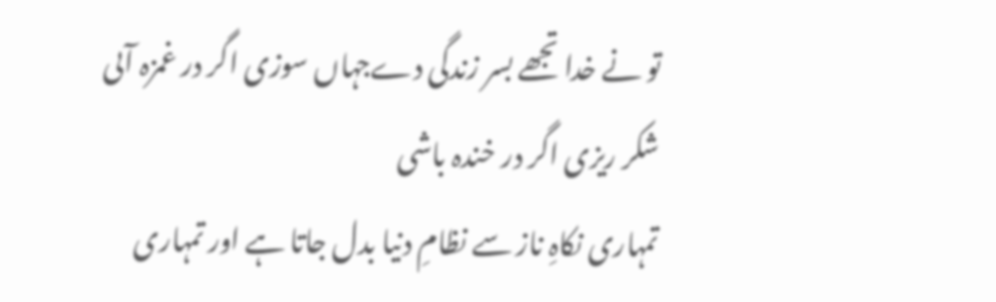تو نے خدا تجھے بسر زندگی دےجہاں سوزى اگر در غمزہ آىى
شکر ریزی اگر در خندہ باشی
تمہاری نکاہِ ناز سے نظامِ دنیا بدل جاتا ہے اور تمہاری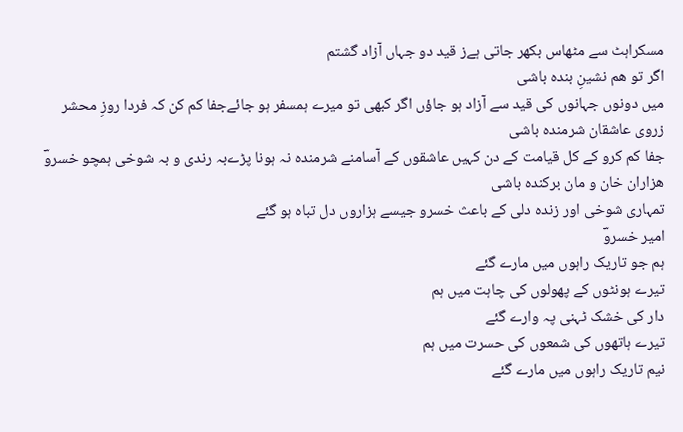مسکراہٹ سے مٹھاس بکھر جاتی ہےز قید دو جہاں آزاد گشتم
اگر تو ھم نشینِ بندہ باشى
میں دونوں جہانوں کی قید سے آزاد ہو جاؤں اگر کبھی تو میرے ہمسفر ہو جائےجفا کم کن کہ فردا روزِ محشر
زروی عاشقان شرمندہ باشی
جفا کم کرو کے کل قیامت کے دن کہیں عاشقوں کے آسامنے شرمندہ نہ ہونا پڑےبہ رندی و بہ شوخی ہمچو خسروؔ
ھزاران خان و مان برکندہ باشی
تمہاری شوخی اور زندہ دلی کے باعث خسرو جیسے ہزاروں دل تباہ ہو گئے
امیر خسروؔ
ہم جو تاریک راہوں میں مارے گئے
تیرے ہونٹوں کے پھولوں کی چاہت میں ہم
دار کی خشک ٹہنی پہ وارے گئے
تیرے ہاتھوں کی شمعوں کی حسرت میں ہم
نیم تاریک راہوں میں مارے گئے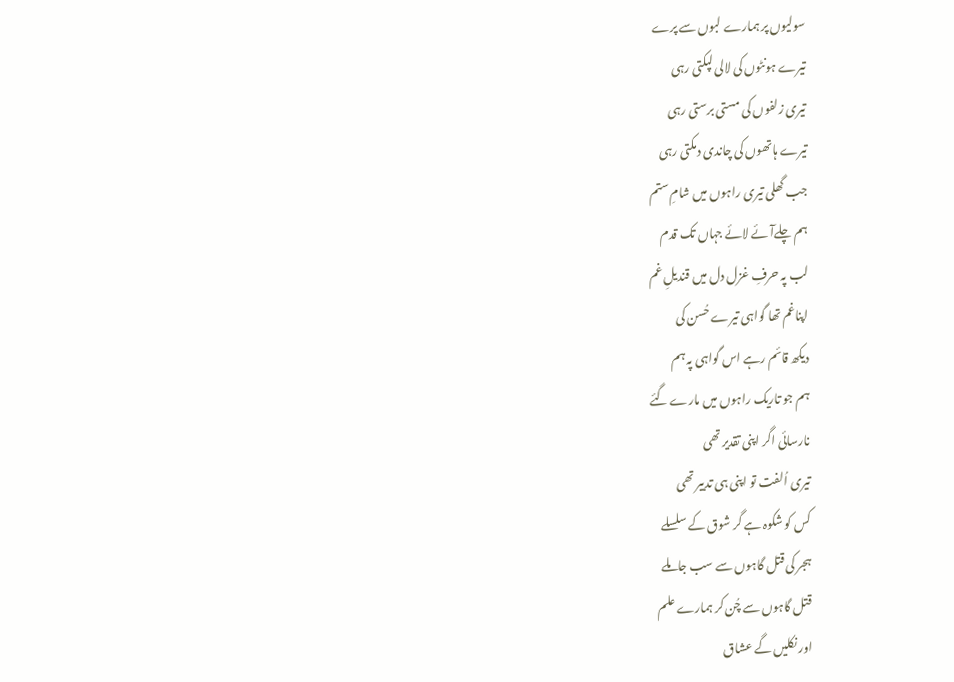سولیوں پر ہمارے لبوں سے پرے
تیرے ہونٹوں کی لالی لپکتی رہی
تیری زلفوں کی مستی برستی رہی
تیرے ہاتھوں کی چاندی دمکتی رہی
جب گھلی تیری راہوں میں شامِ ستم
ہم چلےآئے لائے جہاں تک قدم
لب پہ حرفِ غزل دل میں قندیلِ غم
اپناغم تھا گواہی تیرے حُسن کی
دیکھ قائم رہے اس گواہی پہ ہم
ہم جو تاریک راہوں میں مارے گئے
نارسائی اگر اپنی تقدیر تھی
تیری اُلفت تو اپنی ہی تدبیر تھی
کس کو شکوہ ہے گر شوق کے سلسلے
ہجر کی قتل گاہوں سے سب جاملے
قتل گاہوں سے چُن کر ہمارے علم
اور نکلیں گے عشاق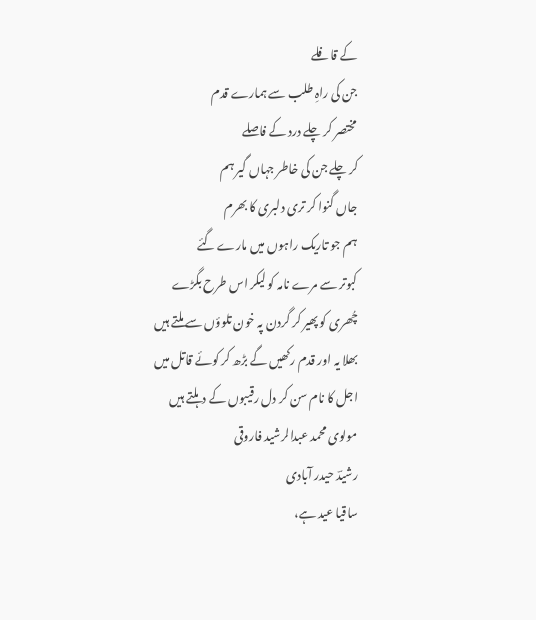کے قافلے
جن کی راہِ طلب سے ہمارے قدم
مختصر کر چلے درد کے فاصلے
کر چلے جن کی خاطر جہاں گیر ہم
جاں گنوا کر تری دلبری کا بھرم
ہم جو تاریک راہوں میں مارے گئے
کبوتر سے مرے نامہ کو لیکر اس طرح بگڑے
چُھری کو پھیر کر گردن پہ خون تلوؤں سے ملتے ہیں
بھلا یہ اور قدم رکھیں گے بڑھ کر کوئے قاتل میں
اجل کا نام سن کر دل رقیبوں کے دہلتے ہیں
مولوی محمد عبدالرشید فاروقی
رشیدؔ حیدر آبادی
ساقیا عید ہے،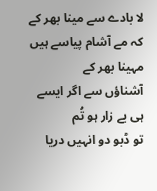لا بادے سے مینا بھر کے
کہ مے آشام پیاسے ہیں مہینا بھر کے
آشناؤں سے اگر ایسے ہی بے زار ہو تُم
تو ڈبو دو انہیں دریا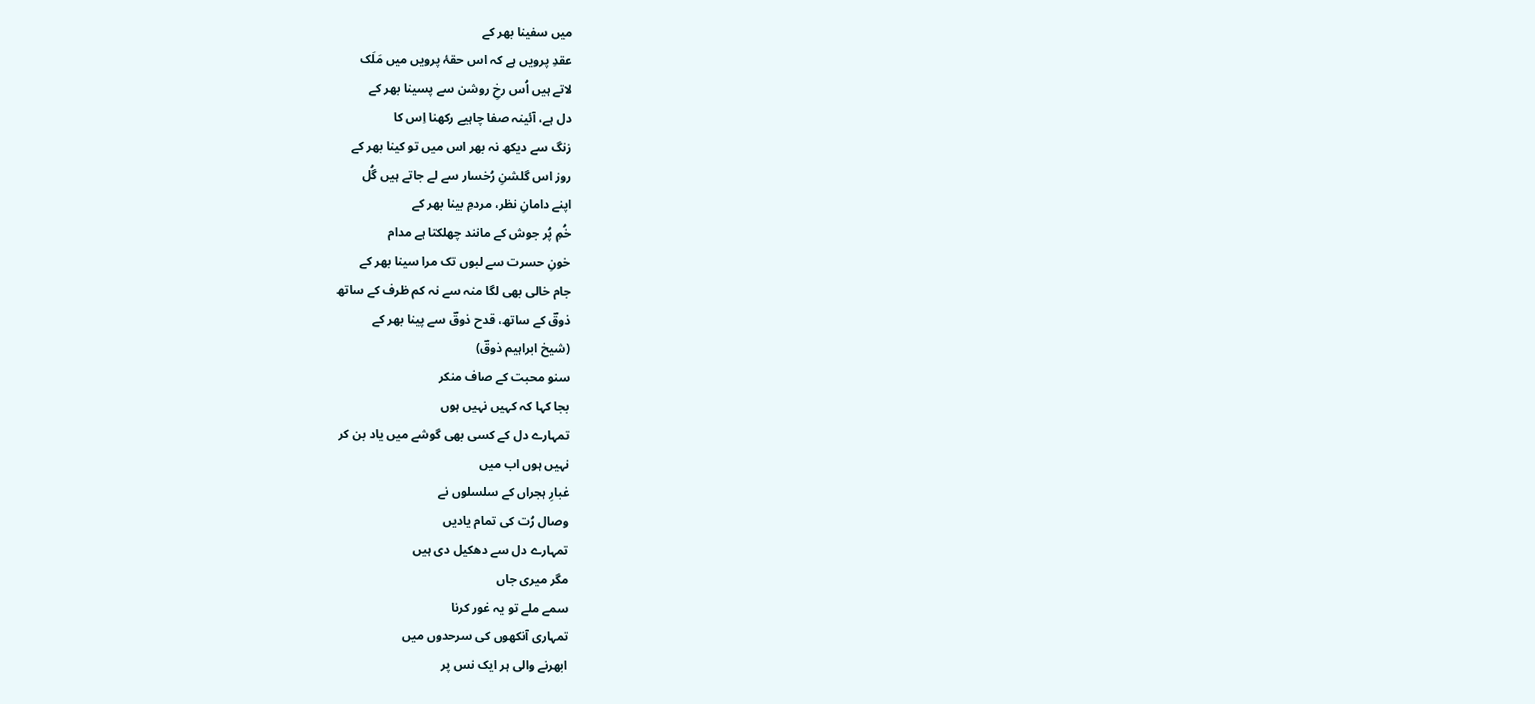میں سفینا بھر کے
عقدِ پرویں ہے کہ اس حقۂ پرویں میں مَلَک
لاتے ہیں اُس رخِ روشن سے پسینا بھر کے
دل ہے، آئینہ صفا چاہیے رکھنا اِس کا
زنگ سے دیکھ نہ بھر اس میں تو کینا بھر کے
روز اس گلشنِ رُخسار سے لے جاتے ہیں گُل
اپنے دامانِ نظر، مردمِ بینا بھر کے
خُمِ پُر جوش کے مانند چھلکتا ہے مدام
خونِ حسرت سے لبوں تک مرا سینا بھر کے
جام خالی بھی لگا منہ سے نہ کم ظرف کے ساتھ
ذوقؔ کے ساتھ، قدح ذوقؔ سے پینا بھر کے
(شیخ ابراہیم ذوقؔ)
سنو محبت کے صاف منکر
بجا کہا کہ کہیں نہیں ہوں
تمہارے دل کے کسی بھی گوشے میں یاد بن کر
نہیں ہوں اب میں
غبارِ ہجراں کے سلسلوں نے
وصال رُت کی تمام یادیں
تمہارے دل سے دھکیل دی ہیں
مگر میری جاں
سمے ملے تو یہ غور کرنا
تمہاری آنکھوں کی سرحدوں میں
ابھرنے والی ہر ایک نس پر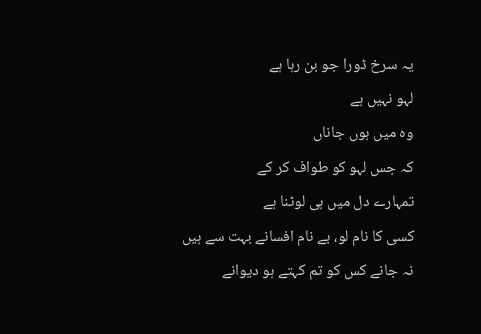یہ سرخ ڈورا جو بن رہا ہے
لہو نہیں ہے
وہ میں ہوں جاناں
کہ جس لہو کو طواف کر کے
تمہارے دل میں ہی لوٹنا ہے
کسی کا نام لو، بے نام افسانے بہت سے ہیں
نہ جانے کس کو تم کہتے ہو دیوانے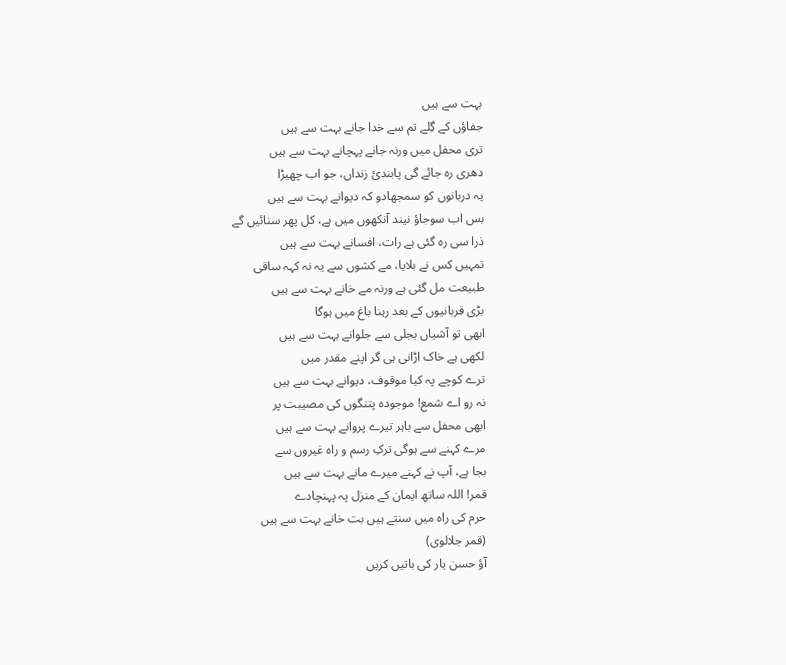بہت سے ہیں
جفاؤں کے گِلے تم سے خدا جانے بہت سے ہیں
تری محفل میں ورنہ جانے پہچانے بہت سے ہیں
دھری رہ جائے گی پابندیٔ زنداں، جو اب چھیڑا
یہ دربانوں کو سمجھادو کہ دیوانے بہت سے ہیں
بس اب سوجاؤ نیند آنکھوں میں ہے، کل پھر سنائیں گے
ذرا سی رہ گئی ہے رات، افسانے بہت سے ہیں
تمہیں کس نے بلایا، مے کشوں سے یہ نہ کہہ ساقی
طبیعت مل گئی ہے ورنہ مے خانے بہت سے ہیں
بڑی قربانیوں کے بعد رہنا باغ میں ہوگا
ابھی تو آشیاں بجلی سے جلوانے بہت سے ہیں
لکھی ہے خاک اڑانی ہی گر اپنے مقدر میں
ترے کوچے پہ کیا موقوف، دیوانے بہت سے ہیں
نہ رو اے شمع! موجودہ پتنگوں کی مصیبت پر
ابھی محفل سے باہر تیرے پروانے بہت سے ہیں
مرے کہنے سے ہوگی ترکِ رسم و راہ غیروں سے
بجا ہے، آپ نے کہنے میرے مانے بہت سے ہیں
قمر! اللہ ساتھ ایمان کے منزل پہ پہنچادے
حرم کی راہ میں سنتے ہیں بت خانے بہت سے ہیں
(قمر جلالوی)
آؤ حسن یار کی باتیں کریں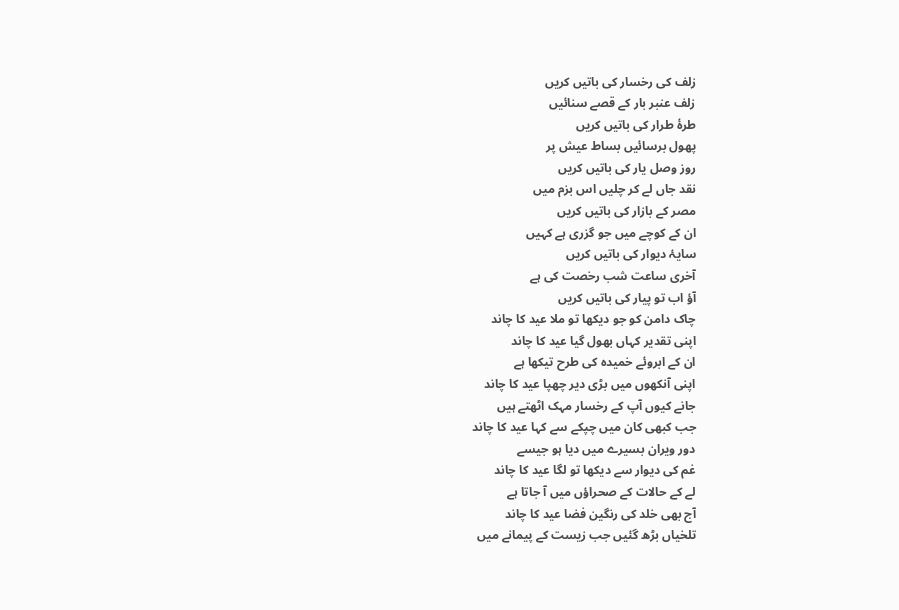زلف کی رخسار کی باتیں کریں
زلف عنبر بار کے قصے سنائیں
طرۂ طرار کی باتیں کریں
پھول برسائیں بساط عیش پر
روز وصل یار کی باتیں کریں
نقد جاں لے کر چلیں اس بزم میں
مصر کے بازار کی باتیں کریں
ان کے کوچے میں جو گزری ہے کہیں
سایۂ دیوار کی باتیں کریں
آخری ساعت شب رخصت کی ہے
آؤ اب تو پیار کی باتیں کریں
چاک دامن کو جو دیکھا تو ملا عید کا چاند
اپنی تقدیر کہاں بھول گیا عید کا چاند
ان کے ابروئے خمیدہ کی طرح تیکھا ہے
اپنی آنکھوں میں بڑی دیر چھپا عید کا چاند
جانے کیوں آپ کے رخسار مہک اٹھتے ہیں
جب کبھی کان میں چپکے سے کہا عید کا چاند
دور ویران بسیرے میں دیا ہو جیسے
غم کی دیوار سے دیکھا تو لگا عید کا چاند
لے کے حالات کے صحراؤں میں آ جاتا ہے
آج بھی خلد کی رنگین فضا عید کا چاند
تلخیاں بڑھ گئیں جب زیست کے پیمانے میں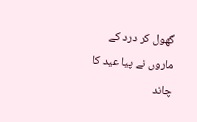گھول کر درد کے ماروں نے پیا عید کا چاند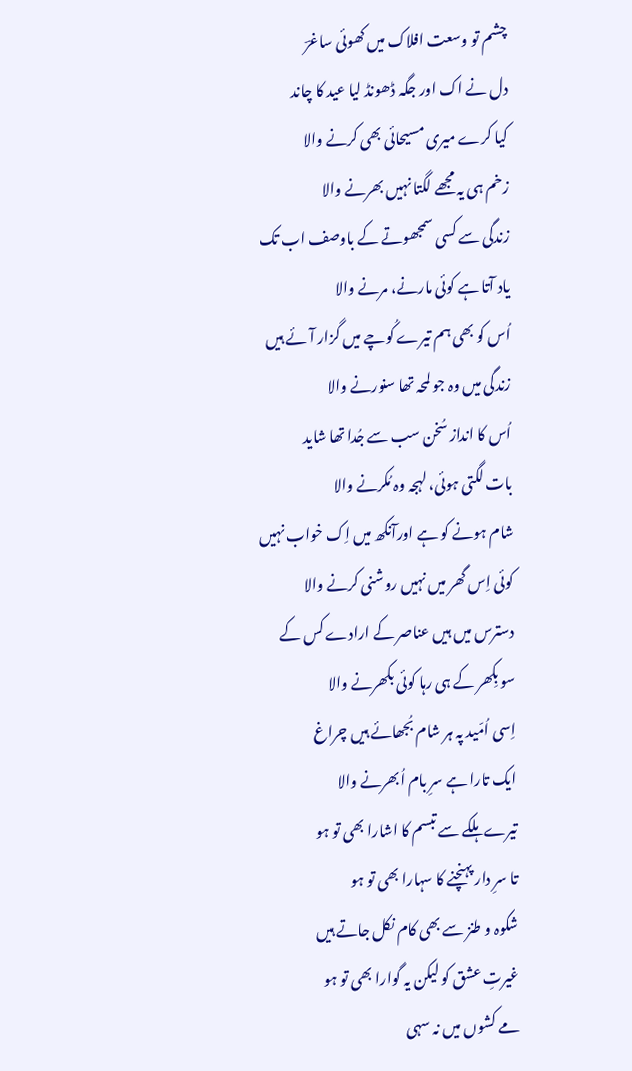چشم تو وسعت افلاک میں کھوئی ساغرؔ
دل نے اک اور جگہ ڈھونڈ لیا عید کا چاند
کیا کرے میری مسیحائی بھی کرنے والا
زخم ہی یہ مجھے لگتا نہیں بھرنے والا
زندگی سے کسی سمجھوتے کے باوصف اب تک
یاد آتا ہے کوئی مارنے، مرنے والا
اُس کو بھی ہم تیرے کُوچے میں گزار آئے ہیں
زندگی میں وہ جو لمحہ تھا سنورنے والا
اُس کا انداز سُخن سب سے جُدا تھا شاید
بات لگتی ہوئی، لہجہ وہ مُکرنے والا
شام ہونے کو ہے اورآنکھ میں اِک خواب نہیں
کوئی اِس گھر میں نہیں روشنی کرنے والا
دسترس میں ہیں عناصر کے ارادے کس کے
سو بِکھر کے ہی رہا کوئی بکھرنے والا
اِسی اُمّید پہ ہر شام بُجھائے ہیں چراغ
ایک تارا ہے سرِ بام اُبھرنے والا
تیرے ہلکے سے تبسم کا اشارا بھی تو ہو
تا سرِ دار پہنچنے کا سہارا بھی تو ہو
شکوہ و طنز سے بھی کام نکل جاتے ہیں
غیرتِ عشق کو لیکن یہ گوارا بھی تو ہو
مے کشوں میں نہ سہی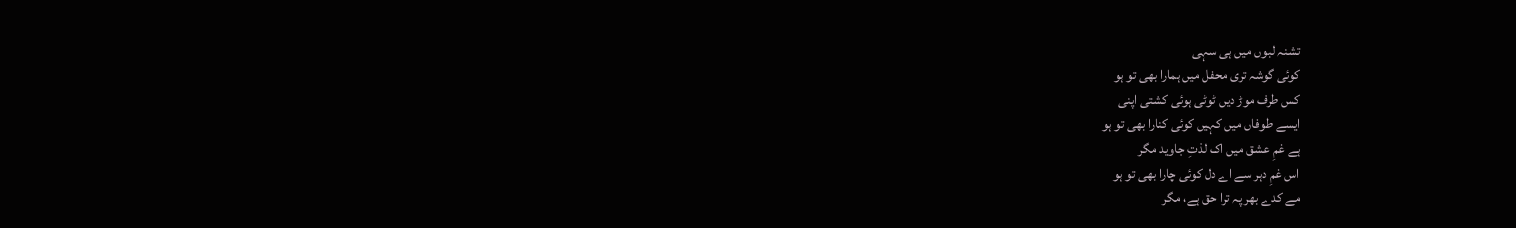تشنہ لبوں میں ہی سہی
کوئی گوشہ تری محفل میں ہمارا بھی تو ہو
کس طرف موڑ دیں ٹوٹی ہوئی کشتی اپنی
ایسے طوفاں میں کہیں کوئی کنارا بھی تو ہو
ہے غمِ عشق میں اک لذتِ جاوید مگر
اس غمِ دہر سے اے دل کوئی چارا بھی تو ہو
مے کدے بھر پہ ترا حق ہے، مگر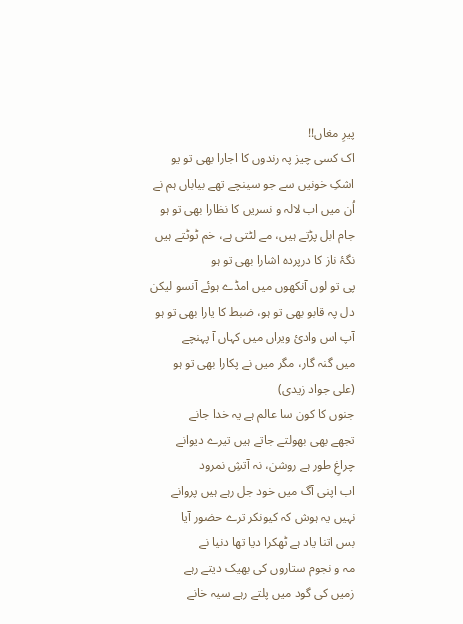پیرِ مغاں!!
اک کسی چیز پہ رندوں کا اجارا بھی تو یو
اشکِ خونیں سے جو سینچے تھے بیاباں ہم نے
اُن میں اب لالہ و نسریں کا نظارا بھی تو ہو
جام ابل پڑتے ہیں، مے لٹتی ہے، خم ٹوٹتے ہیں
نگۂ ناز کا درپردہ اشارا بھی تو ہو
پی تو لوں آنکھوں میں امڈے ہوئے آنسو لیکن
دل پہ قابو بھی تو ہو، ضبط کا یارا بھی تو ہو
آپ اس وادئ ویراں میں کہاں آ پہنچے
میں گنہ گار، مگر میں نے پکارا بھی تو ہو
(علی جواد زیدی)
جنوں کا کون سا عالم ہے یہ خدا جانے
تجھے بھی بھولتے جاتے ہیں تیرے دیوانے
چراغِ طور ہے روشن، نہ آتشِ نمرود
اب اپنی آگ میں خود جل رہے ہیں پروانے
نہیں یہ ہوش کہ کیونکر ترے حضور آیا
بس اتنا یاد ہے ٹھکرا دیا تھا دنیا نے
مہ و نجوم ستاروں کی بھیک دیتے رہے
زمیں کی گود میں پلتے رہے سیہ خانے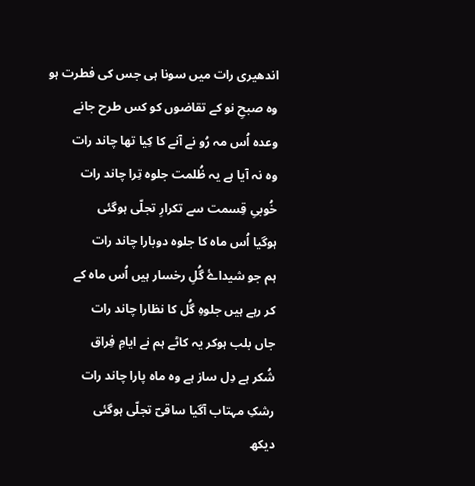اندھیری رات میں سونا ہی جس کی فطرت ہو
وہ صبحِ نو کے تقاضوں کو کس طرح جانے
وعدہ اُس مہ رُو نے آنے کا کِیا تھا چاند رات
وہ نہ آیا ہے یہ ظُلمت جلوہ تِرا چاند رات
خُوبیِ قِسمت سے تکرارِ تجلّی ہوگئی
ہوگیا اُس ماہ کا جلوہ دوبارا چاند رات
ہم جو شیداۓ گُلِ رخسار ہیں اُس ماہ کے
کر رہے ہیں جلوہِ گُل کا نظارا چاند رات
جاں بلب ہوکر یہ کاٹے ہم نے ایامِ فِراق
شُکر ہے دِل ساز ہے وہ ماہ پارا چاند رات
رشکِ مہتاب آگیا ساقیؔ تجلّی ہوگئی
دیکھ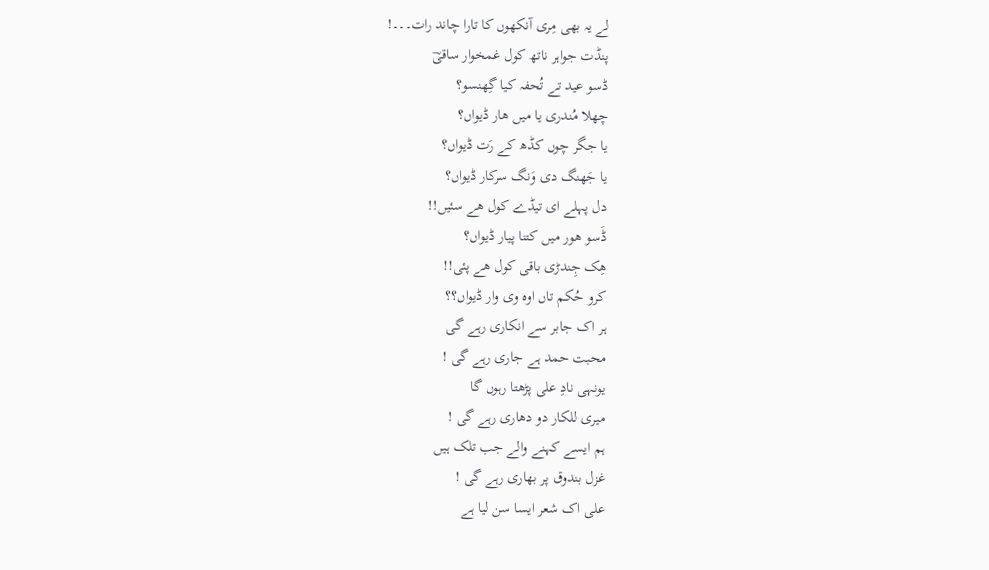لے یہ بھی مِری آنکھوں کا تارا چاند رات۔۔۔!
پنڈت جواہر ناتھ کول غمخوار ساقیؔ
ڈسو عید تے تُحفہ کیا گِھنسو؟
چھلا مُندری یا میں ھار ڈیواں؟
یا جگر چوں کڈھ کے رَت ڈیواں؟
یا جَھنگ دی وَنگ سرکار ڈیواں؟
دل پہلے ای تیڈے کول ھے سئیں!!
ڈَسو ھور میں کتنا پیار ڈیواں؟
ھِک جِندڑی باقی کول ھے پئی!!
کرو حُکم تاں اوہ وی وار ڈیواں؟؟
ہر اک جابر سے انکاری رہے گی
محبت حمد ہے جاری رہے گی !
یونہی نادِ علی پڑھتا رہوں گا
میری للکار دو دھاری رہے گی !
ہم ایسے کہنے والے جب تلک ہیں
غزل بندوق پر بھاری رہے گی !
علی اک شعر ایسا سن لیا ہے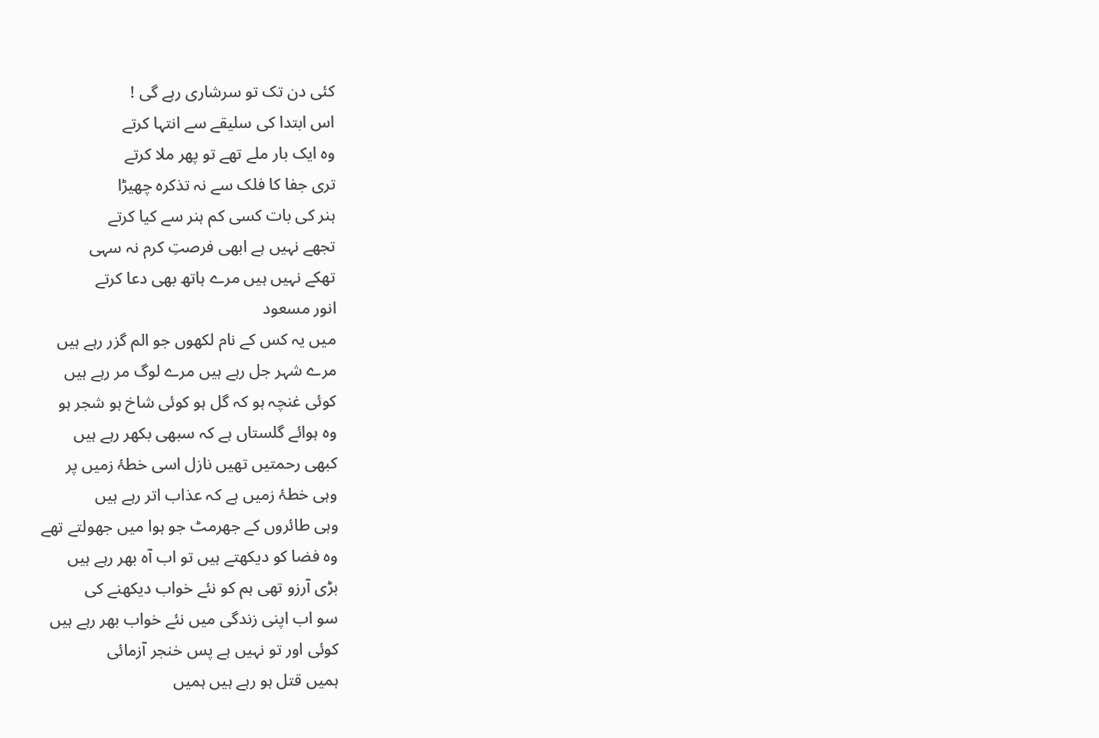کئی دن تک تو سرشاری رہے گی !
اس ابتدا کی سلیقے سے انتہا کرتے
وہ ایک بار ملے تھے تو پھر ملا کرتے
تری جفا کا فلک سے نہ تذکرہ چھیڑا
ہنر کی بات کسی کم ہنر سے کیا کرتے
تجھے نہیں ہے ابھی فرصتِ کرم نہ سہی
تھکے نہیں ہیں مرے ہاتھ بھی دعا کرتے
انور مسعود
میں یہ کس کے نام لکھوں جو الم گزر رہے ہیں
مرے شہر جل رہے ہیں مرے لوگ مر رہے ہیں
کوئی غنچہ ہو کہ گل ہو کوئی شاخ ہو شجر ہو
وہ ہوائے گلستاں ہے کہ سبھی بکھر رہے ہیں
کبھی رحمتیں تھیں نازل اسی خطۂ زمیں پر
وہی خطۂ زمیں ہے کہ عذاب اتر رہے ہیں
وہی طائروں کے جھرمٹ جو ہوا میں جھولتے تھے
وہ فضا کو دیکھتے ہیں تو اب آہ بھر رہے ہیں
بڑی آرزو تھی ہم کو نئے خواب دیکھنے کی
سو اب اپنی زندگی میں نئے خواب بھر رہے ہیں
کوئی اور تو نہیں ہے پس خنجر آزمائی
ہمیں قتل ہو رہے ہیں ہمیں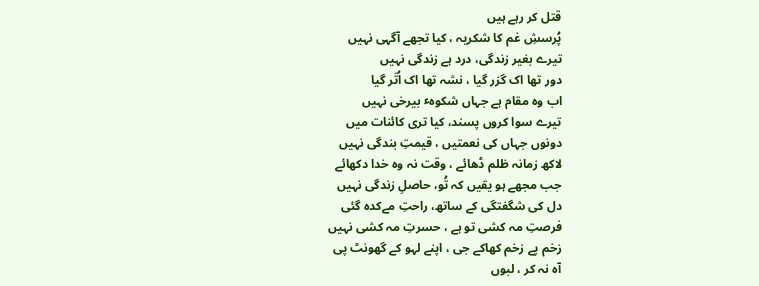قتل کر رہے ہیں
پُرسشِ غم کا شکریہ ، کیا تجھے آگہی نہیں
تیرے بغیر زندگی، درد ہے زندگی نہیں
دور تھا اک گزر گیا ، نشہ تھا اک اُتَر گیا
اب وہ مقام ہے جہاں شکوہٴ بیرخی نہیں
تیرے سوا کروں پسند، کیا تری کائنات میں
دونوں جہاں کی نعمتیں ، قیمتِ بندگی نہیں
لاکھ زمانہ ظلم ڈھائے ، وقت نہ وہ خدا دکھائے
جب مجھے ہو یقیں کہ تُو، حاصلِ زندگی نہیں
دل کی شگفتگی کے ساتھ، راحتِ مےکدہ گئی
فرصتِ مہ کشی تو ہے ، حسرتِ مہ کشی نہیں
زخم پے زخم کھاکے جی ، اپنے لہو کے گھونٹ پی
آہ نہ کر ، لبوں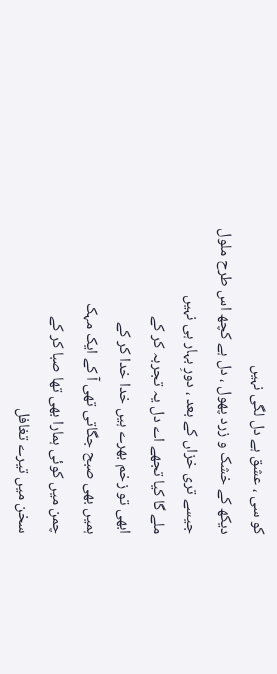کو سی ، عشق ہے دل لگی نہیں
دیکھ کے خشک و زرد پھول ، دل ہے کچھ اس طرح ملول
جیسے تری خزاں کے بعد ، دورِ بہار ہی نہیں
ملے گا کیا تجھے اے دل یہ تجربہ کر کے
ابھی تو زخم بھرے ہیں خدا خدا کر کے
ہمیں بھی صبح جگاتی تھی آ کے ایک مہک
چمن میں کوئی ہمارا بھی تھا صبا کر کے
سخن میں تیرے تغافل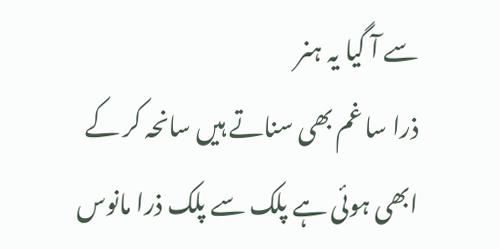سے آ گیا یہ ہنر
ذرا سا غم بھی سناتے ہیں سانحہ کر کے
ابھی ہوئی ہے پلک سے پلک ذرا مانوس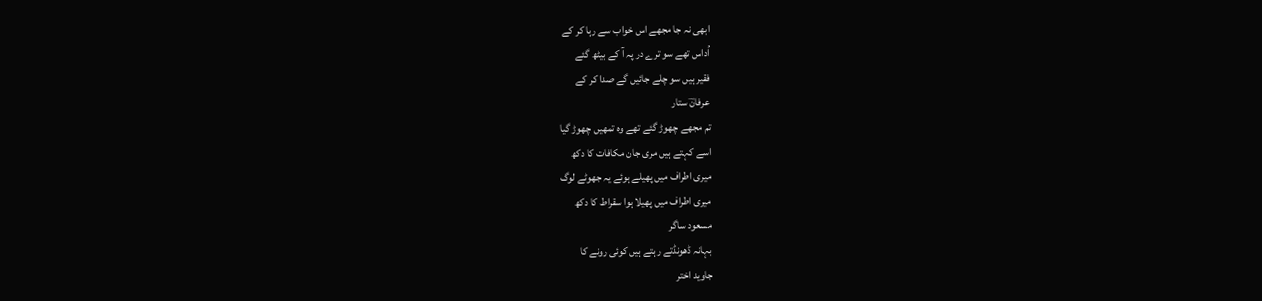ابھی نہ جا مجھے اس خواب سے رہا کر کے
اُداس تھے سو ترے در پہ آ کے بیٹھ گئے
فقیر ہیں سو چلے جائیں گے صدا کر کے
عرفانؔ ستار
تم مجھے چھوڑ گئے تھے وہ تمھیں چھوڑ گیا
اسے کہتے ہیں مری جان مکافات کا دکھ
میری اطراف میں پھیلے ہوئے یہ جھوٹے لوگ
میری اطراف میں پھیلا ہوا سقراط کا دکھ
مسعود ساگر
بہانہ ڈھونڈتے رہتے ہیں کوئی رونے کا
جاوید اختر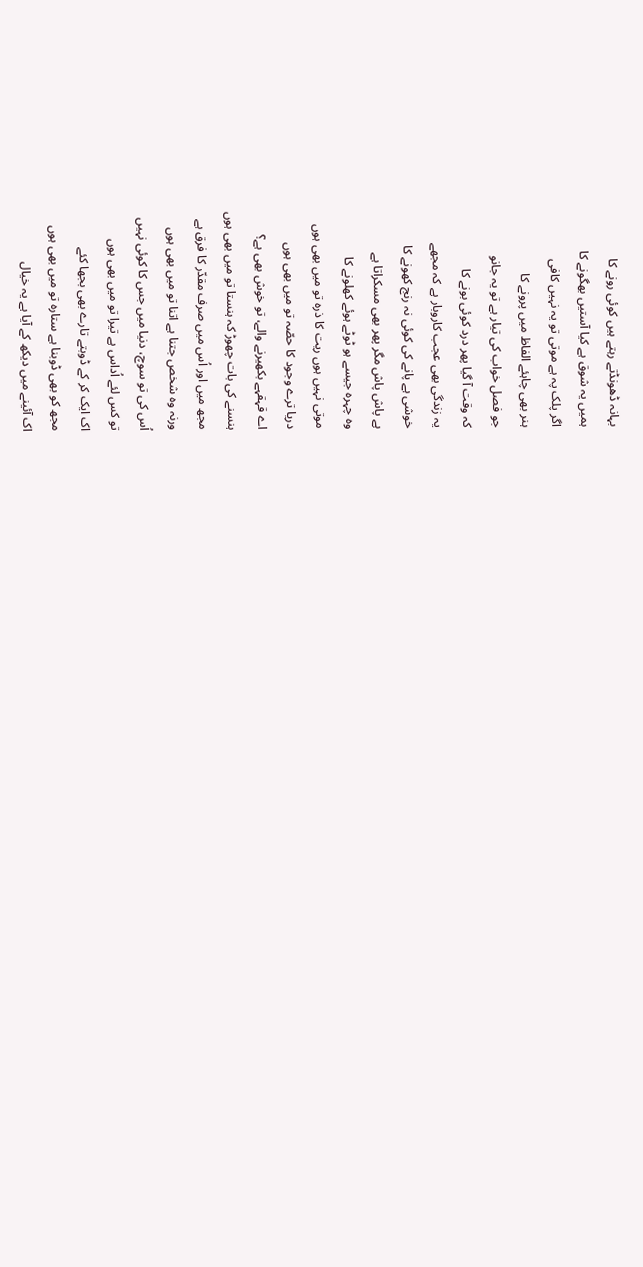بہانہ ڈھونڈتے رہتے ہیں کوئی رونے کا
ہمیں یہ شوق ہے کیا آستیں بھگونے کا
اگر پلک پہ ہے موتی تو یہ نہیں کافی
ہنر بھی چاہئے الفاظ میں پرونے کا
جو فصل خواب کی تیار ہے تو یہ جانو
کہ وقت آ گیا پھر درد کوئی بونے کا
یہ زندگی بھی عجب کاروبار ہے کہ مجھے
خوشی ہے پانے کی کوئی نہ رنج کھونے کا
ہے پاش پاش مگر پھر بھی مسکراتا ہے
وہ چہرہ جیسے ہو ٹوٹے ہوئے کھلونے کا
موتی نہیں ہوں ریت کا ذرہ تو میں بھی ہوں
دریا ترے وجود کا حصّہ تو میں بھی ہوں
اے قہقہے بکھیرنے والے، تو خوش بھی ہے؟
ہنسنے کی بات چھوڑ کہ ہنستا تو میں بھی ہوں
مجھ میں اور اُس میں صرف مقدّر کا فرق ہے
ورنہ وہ شخص جتنا ہے اتنا تو میں بھی ہوں
اُس کی تو سوچ، دنیا میں جس کا کوئی نہیں
تو کس لئے اُداس ہے تیرا تو میں بھی ہوں
اک ایک کر کے ڈوبتے تارے بھی بجھا کئے
مجھ کو بھی ڈوبنا ہے ستارہ تو میں بھی ہوں
اک آئینے میں دیکھ کے آیا ہے یہ خیال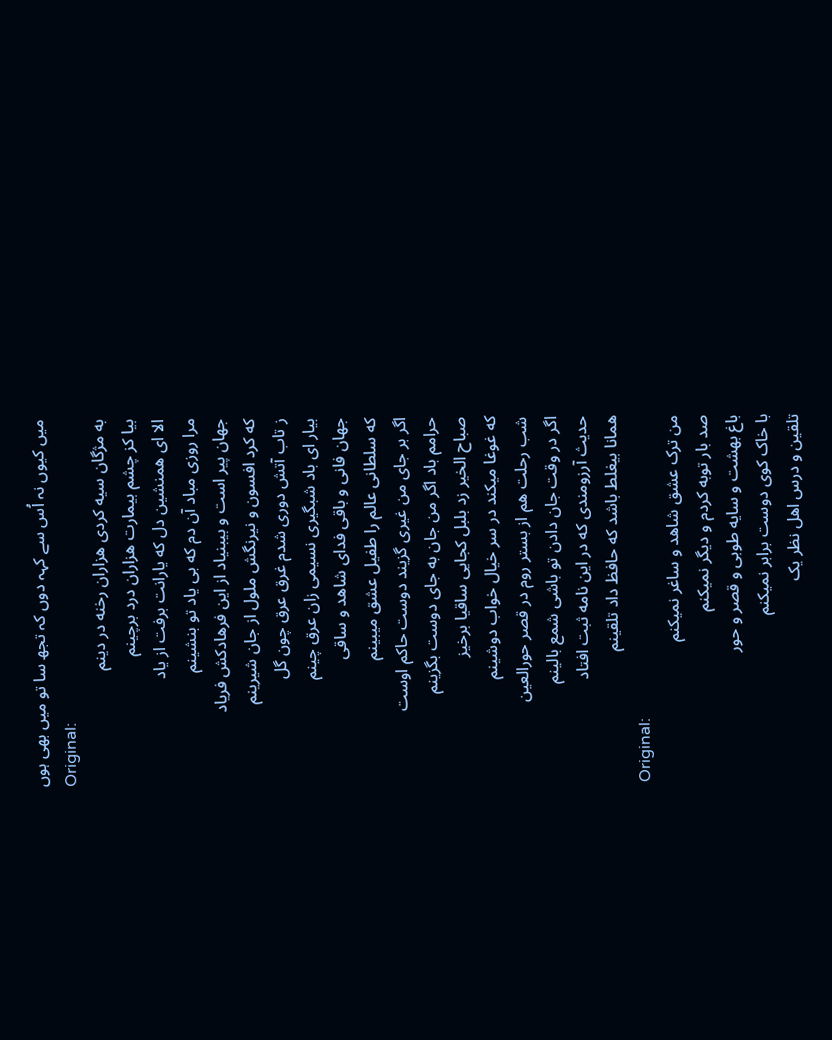میں کیوں نہ اُس سے کہہ دوں کہ تجھ سا تو میں بھی ہوں
Original:
به مژگان سیه کردی هزاران رخنه در دینم
بیا کز چشم بیمارت هزاران درد برچینم
الا ای همنشین دل که یارانت برفت از یاد
مرا روزی مباد آن دم که بی یاد تو بنشینم
جهان پیر است و بیبنیاد از این فرهادکش فریاد
که کرد افسون و نیرنگش ملول از جان شیرینم
ز تاب آتش دوری شدم غرق عرق چون گل
بیار ای باد شبگیری نسیمی زان عرق چینم
جهان فانی و باقی فدای شاهد و ساقی
که سلطانی عالم را طفیل عشق میبینم
اگر بر جای من غیری گزیند دوست حاکم اوست
حرامم باد اگر من جان به جای دوست بگزینم
صباح الخیر زد بلبل کجایی ساقیا برخیز
که غوغا میکند در سر خیال خواب دوشینم
شب رحلت هم از بستر روم در قصر حورالعین
اگر در وقت جان دادن تو باشی شمع بالینم
حدیث آرزومندی که در این نامه ثبت افتاد
همانا بیغلط باشد که حافظ داد تلقینم
Original:
من ترک عشق شاهد و ساغر نمیکنم
صد بار توبه کردم و دیگر نمیکنم
باغ بهشت و سایه طوبی و قصر و حور
با خاک کوی دوست برابر نمیکنم
تلقین و درس اهل نظر یک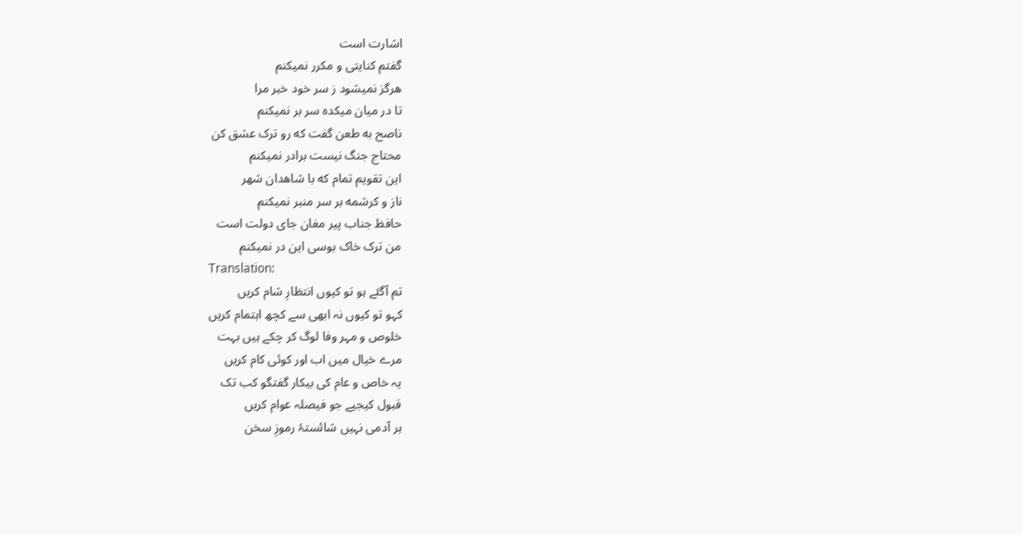اشارت است
گفتم کنایتی و مکرر نمیکنم
هرگز نمیشود ز سر خود خبر مرا
تا در میان میکده سر بر نمیکنم
ناصح به طعن گفت که رو ترک عشق کن
محتاج جنگ نیست برادر نمیکنم
این تقویم تمام که با شاهدان شهر
ناز و کرشمه بر سر منبر نمیکنم
حافظ جناب پیر مغان جای دولت است
من ترک خاک بوسی این در نمیکنم
Translation:
تم آگئے ہو تو کیوں انتظارِ شام کریں
کہو تو کیوں نہ ابھی سے کچھ اہتمام کریں
خلوص و مہر وفا لوگ کر چکے ہیں بہت
مرے خیال میں اب اور کوئی کام کریں
یہ خاص و عام کی بیکار گفتگو کب تک
قبول کیجیے جو فیصلہ عوام کریں
ہر آدمی نہیں شائستۂ رموزِ سخن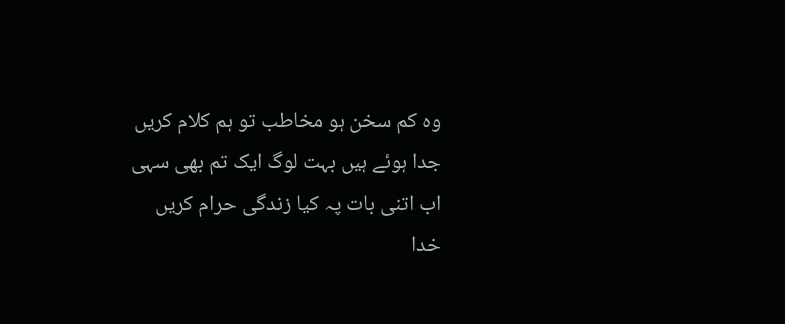وہ کم سخن ہو مخاطب تو ہم کلام کریں
جدا ہوئے ہیں بہت لوگ ایک تم بھی سہی
اب اتنی بات پہ کیا زندگی حرام کریں
خدا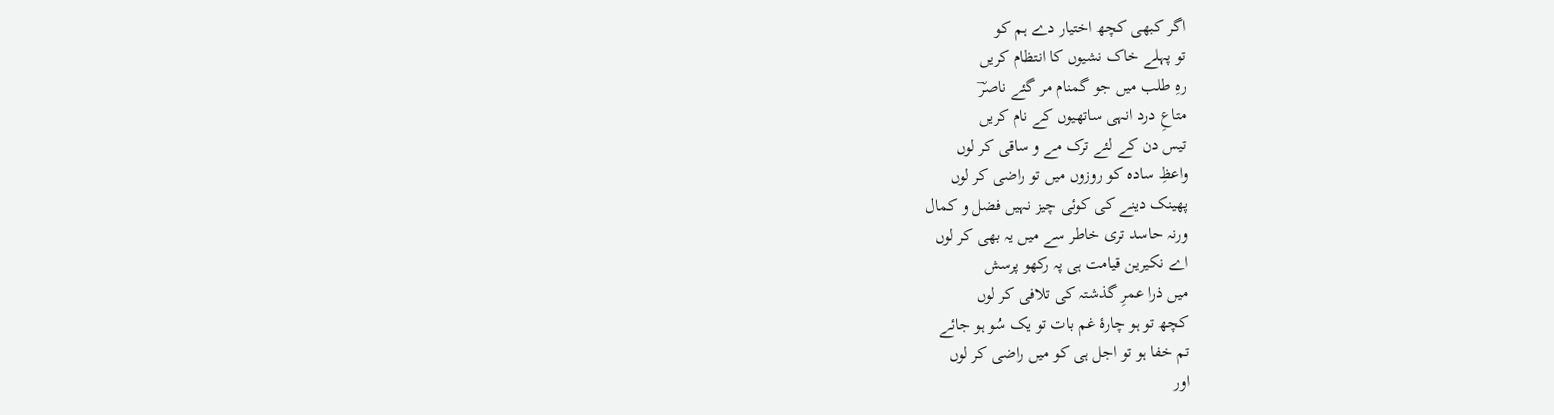اگر کبھی کچھ اختیار دے ہم کو
تو پہلے خاک نشیوں کا انتظام کریں
رہِ طلب میں جو گمنام مر گئے ناصرؔ
متاعِ درد انہی ساتھیوں کے نام کریں
تیس دن کے لئے ترک مے و ساقی کر لوں
واعظِ سادہ کو روزوں میں تو راضی کر لوں
پھینک دینے کی کوئی چیز نہیں فضل و کمال
ورنہ حاسد تری خاطر سے میں یہ بھی کر لوں
اے نکیرین قیامت ہی پہ رکھو پرسش
میں ذرا عمرِ گذشتہ کی تلافی کر لوں
کچھ تو ہو چارۂ غم بات تو یک سُو ہو جائے
تم خفا ہو تو اجل ہی کو میں راضی کر لوں
اور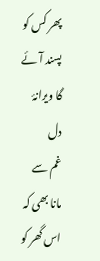پھر کس کو پسند آئے گا ویرانۂ دل
غم سے مانا بھی کہ اس گھر کو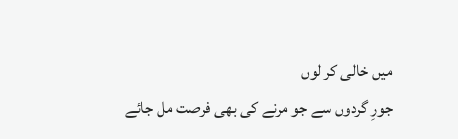میں خالی کر لوں
جورِ گردوں سے جو مرنے کی بھی فرصت مل جائے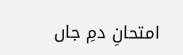امتحانِ دمِ جاں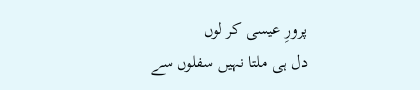پرورِ عیسی کر لوں
دل ہی ملتا نہیں سفلوں سے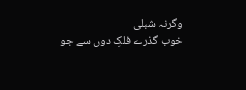وگرنہ شبلی
خوب گذرے فلکِ دوں سے جو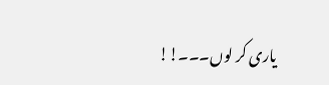یاری کر لوں۔۔۔!!